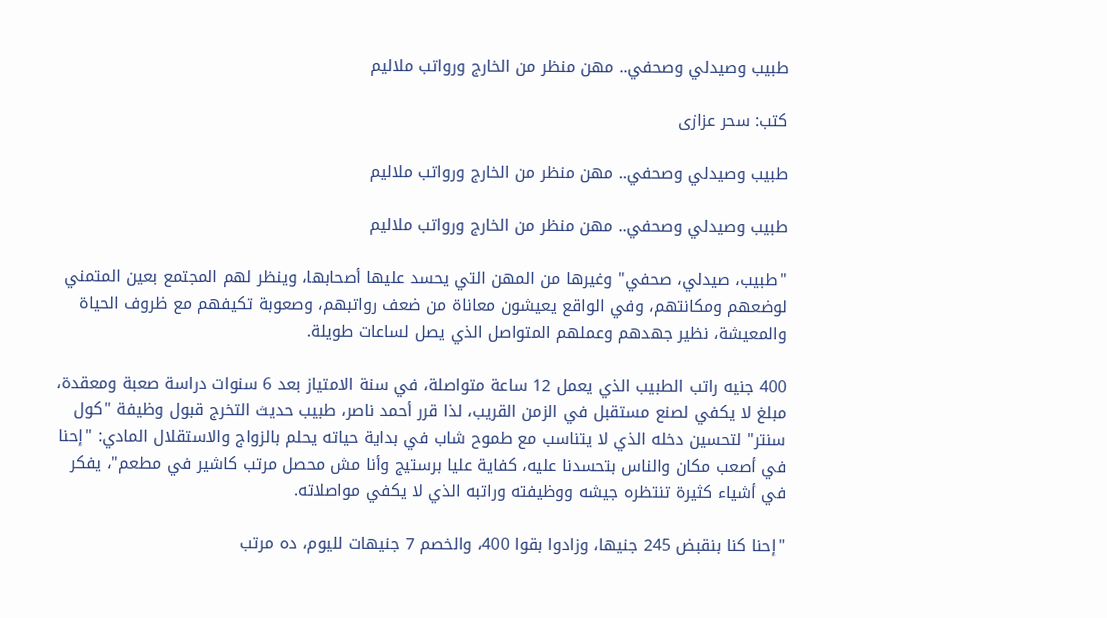طبيب وصيدلي وصحفي.. مهن منظر من الخارج ورواتب ملاليم

كتب: سحر عزازى

طبيب وصيدلي وصحفي.. مهن منظر من الخارج ورواتب ملاليم

طبيب وصيدلي وصحفي.. مهن منظر من الخارج ورواتب ملاليم

"طبيب، صيدلي، صحفي" وغيرها من المهن التي يحسد عليها أصحابها، وينظر لهم المجتمع بعين المتمني لوضعهم ومكانتهم، وفي الواقع يعيشون معاناة من ضعف رواتبهم، وصعوبة تكيفهم مع ظروف الحياة والمعيشة، نظير جهدهم وعملهم المتواصل الذي يصل لساعات طويلة.

400 جنيه راتب الطبيب الذي يعمل 12 ساعة متواصلة، في سنة الامتياز بعد 6 سنوات دراسة صعبة ومعقدة، مبلغ لا يكفي لصنع مستقبل في الزمن القريب، لذا قرر أحمد ناصر، طبيب حديث التخرج قبول وظيفة "كول سنتر" لتحسين دخله الذي لا يتناسب مع طموح شاب في بداية حياته يحلم بالزواج والاستقلال المادي: "إحنا في أصعب مكان والناس بتحسدنا عليه، كفاية عليا برستيج وأنا مش محصل مرتب كاشير في مطعم"، يفكر في أشياء كثيرة تنتظره جيشه ووظيفته وراتبه الذي لا يكفي مواصلاته.

"إحنا كنا بنقبض 245 جنيها، وزادوا بقوا 400، والخصم 7 جنيهات لليوم، ده مرتب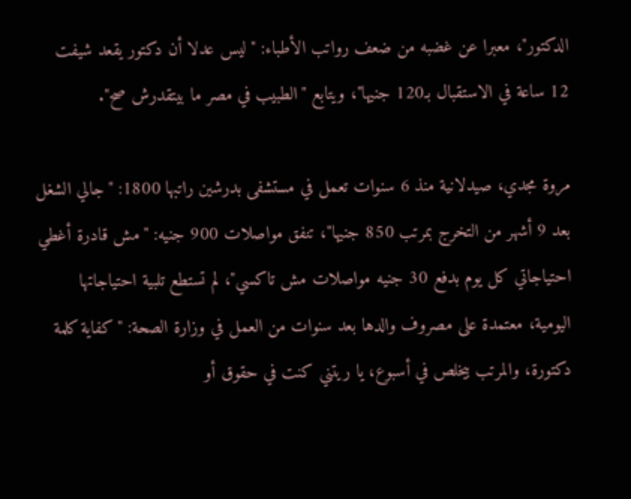الدكتور"، معبرا عن غضبه من ضعف رواتب الأطباء: "ليس عدلا أن دكتور يقعد شيفت 12 ساعة في الاستقبال بـ120 جنيها"، ويتابع "الطبيب في مصر ما بيتقدرش صح".

مروة مجدي، صيدلانية منذ 6 سنوات تعمل في مستشفى بدرشين راتبها 1800: "جالي الشغل بعد 9 أشهر من التخرج بمرتب 850 جنيها"، تنفق مواصلات 900 جنيه: "مش قادرة أغطي احتياجاتي كل يوم بدفع 30 جنيه مواصلات مش تاكسي"، لم تستطع تلبية احتياجاتها اليومية، معتمدة على مصروف والدها بعد سنوات من العمل في وزارة الصحة: "كفاية كلمة دكتورة، والمرتب بيخلص في أسبوع، يا ريتني كنت في حقوق أو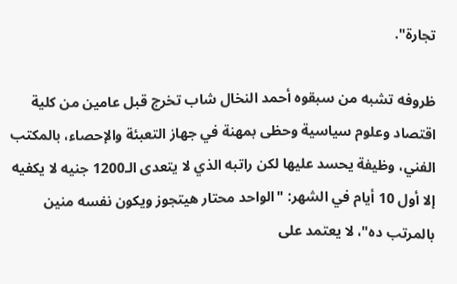تجارة".

ظروفه تشبه من سبقوه أحمد النخال شاب تخرج قبل عامين من كلية اقتصاد وعلوم سياسية وحظى بمهنة في جهاز التعبئة والإحصاء، بالمكتب الفني، وظيفة يحسد عليها لكن راتبه الذي لا يتعدى الـ1200 جنيه لا يكفيه إلا أول 10 أيام في الشهر: "الواحد محتار هيتجوز ويكون نفسه منين بالمرتب ده"، لا يعتمد على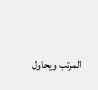المرتب ويحاول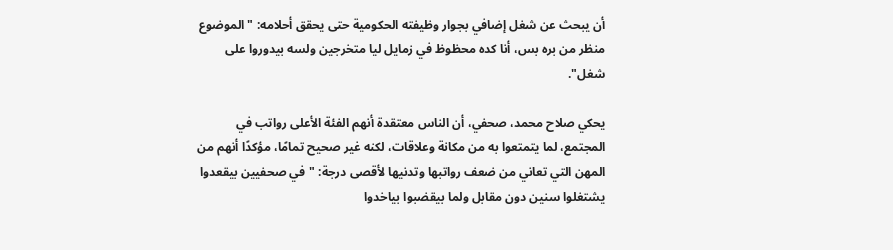أن يبحث عن شغل إضافي بجوار وظيفته الحكومية حتى يحقق أحلامه: "الموضوع منظر من بره بس، أنا كده محظوظ في زمايل ليا متخرجين ولسه بيدوروا على شغل".

يحكي صلاح محمد، صحفي، أن الناس معتقدة أنهم الفئة الأعلى رواتب في المجتمع، لما يتمتعوا به من مكانة وعلاقات، لكنه غير صحيح تمامًا، مؤكدًا أنهم من المهن التي تعاني من ضعف رواتبها وتدنيها لأقصى درجة: "في صحفيين بيقعدوا يشتغلوا سنين دون مقابل ولما بيقضبوا بياخدوا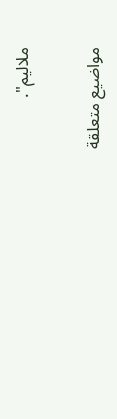ملاليم".


مواضيع متعلقة